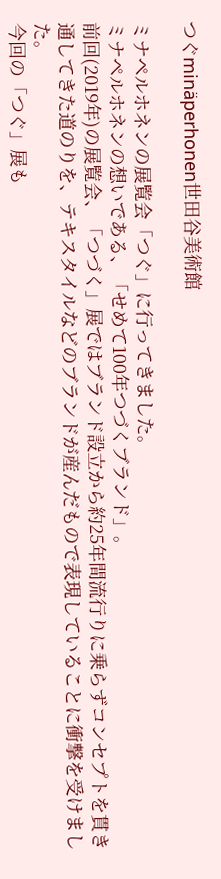つぐminäperhonen世田谷美術館

ミナペルホネンの展覧会「つぐ」に行ってきました。
ミナペルホネンの想いである、「せめて100年つづくブランド」。
前回(2019年)の展覧会、「つづく」展ではブランド設立から約25年間流行りに乗らずコンセプトを貫き通してきた道のりを、テキスタイルなどのブランドが産んだもので表現していることに衝撃を受けました。
今回の「つぐ」展も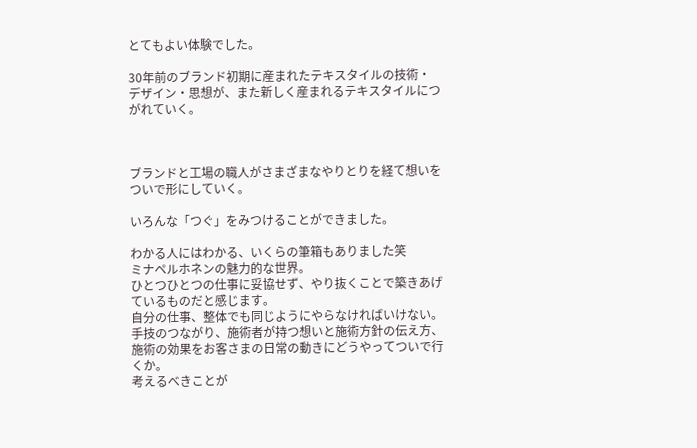とてもよい体験でした。

30年前のブランド初期に産まれたテキスタイルの技術・デザイン・思想が、また新しく産まれるテキスタイルにつがれていく。



ブランドと工場の職人がさまざまなやりとりを経て想いをついで形にしていく。

いろんな「つぐ」をみつけることができました。

わかる人にはわかる、いくらの筆箱もありました笑
ミナペルホネンの魅力的な世界。
ひとつひとつの仕事に妥協せず、やり抜くことで築きあげているものだと感じます。
自分の仕事、整体でも同じようにやらなければいけない。
手技のつながり、施術者が持つ想いと施術方針の伝え方、施術の効果をお客さまの日常の動きにどうやってついで行くか。
考えるべきことが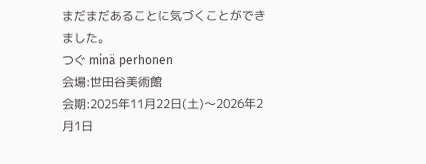まだまだあることに気づくことができました。
つぐ minä perhonen
会場:世田谷美術館
会期:2025年11月22日(土)〜2026年2月1日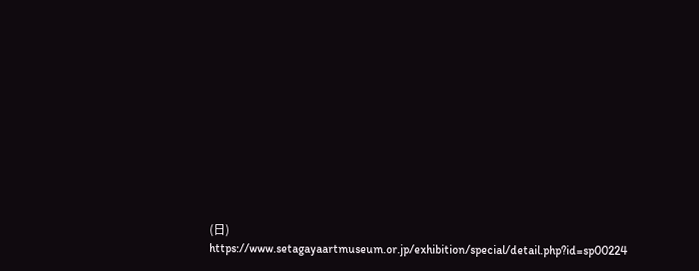(日)
https://www.setagayaartmuseum.or.jp/exhibition/special/detail.php?id=sp00224